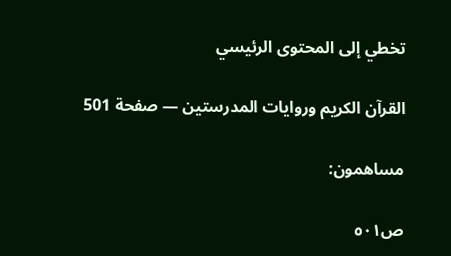تخطي إلى المحتوى الرئيسي

القرآن الكريم وروايات المدرستين — صفحة 501

مساهمون:

ص٥٠١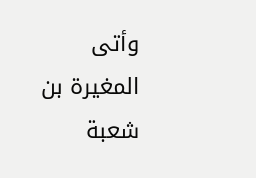وأتى المغيرة بن شعبة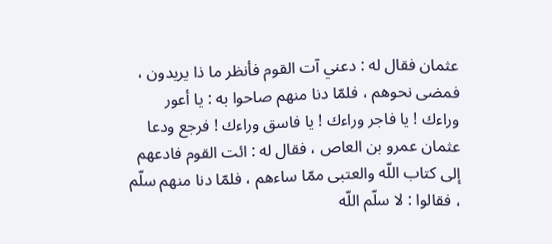عثمان فقال له : دعني آت القوم فأنظر ما ذا يريدون ، فمضى نحوهم ، فلمّا دنا منهم صاحوا به : يا أعور وراءك ! يا فاجر وراءك ! يا فاسق وراءك ! فرجع ودعا عثمان عمرو بن العاص ، فقال له : ائت القوم فادعهم إلى كتاب اللّه والعتبى ممّا ساءهم ، فلمّا دنا منهم سلّم ، فقالوا : لا سلّم اللّه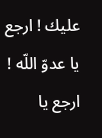عليك ! ارجع يا عدوّ اللّه ! ارجع يا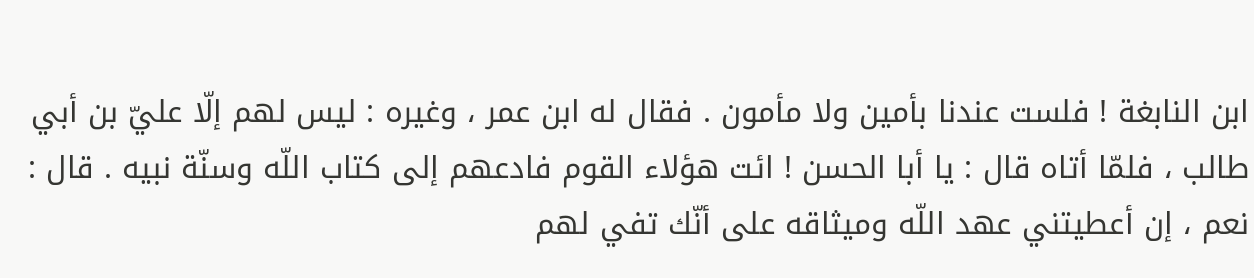ابن النابغة ! فلست عندنا بأمين ولا مأمون . فقال له ابن عمر ، وغيره : ليس لهم إلّا عليّ بن أبي طالب ، فلمّا أتاه قال : يا أبا الحسن ! ائت هؤلاء القوم فادعهم إلى كتاب اللّه وسنّة نبيه . قال : نعم ، إن أعطيتني عهد اللّه وميثاقه على أنّك تفي لهم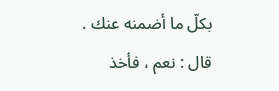بكلّ ما أضمنه عنك . قال : نعم ، فأخذ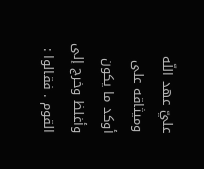عليّ عهد اللّه وميثاقه على أوكد ما يكون وأغلظ وخرج إلى القوم . فقالوا :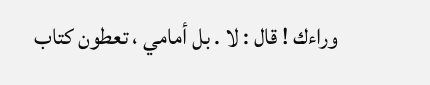وراءك ! قال : لا . بل أمامي ، تعطون كتاب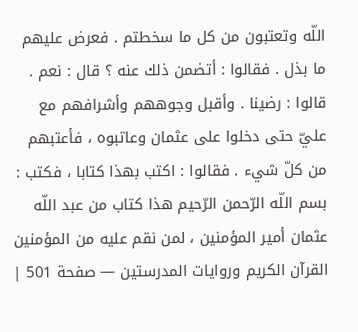اللّه وتعتبون من كل ما سخطتم . فعرض عليهم ما بذل . فقالوا : أتضمن ذلك عنه ؟ قال : نعم . قالوا : رضينا . وأقبل وجوههم وأشرافهم مع عليّ حتى دخلوا على عثمان وعاتبوه ، فأعتبهم من كلّ شيء . فقالوا : اكتب بهذا كتابا ، فكتب : بسم اللّه الرّحمن الرّحيم هذا كتاب من عبد اللّه عثمان أمير المؤمنين ، لمن نقم عليه من المؤمنين
القرآن الكريم وروايات المدرستين — صفحة 501 |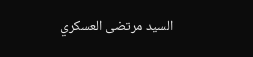السيد مرتضى العسكري